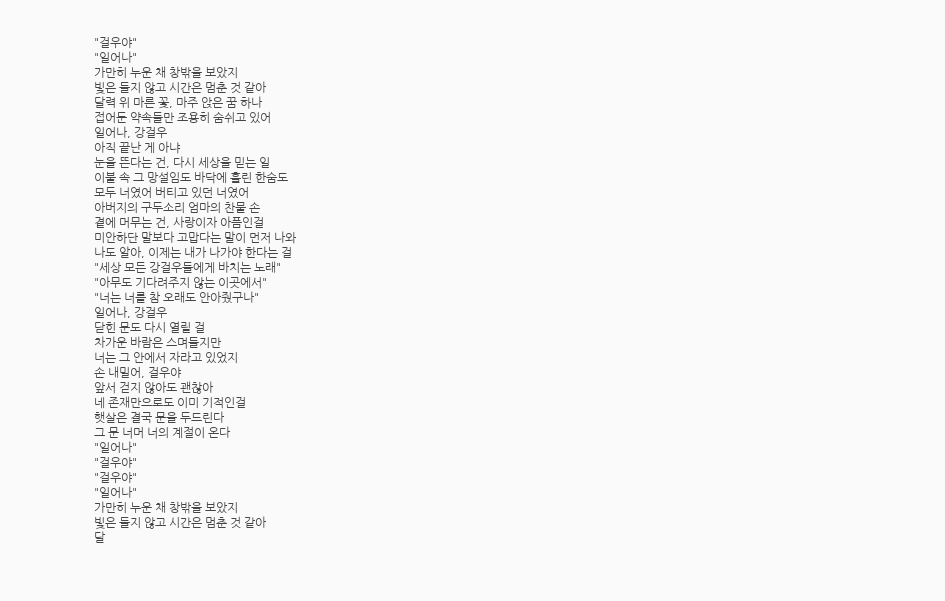"걸우야"
"일어나"
가만히 누운 채 창밖을 보았지
빛은 들지 않고 시간은 멈춘 것 같아
달력 위 마른 꽃, 마주 앉은 꿈 하나
접어둔 약속들만 조용히 숨쉬고 있어
일어나, 강걸우
아직 끝난 게 아냐
눈을 뜬다는 건, 다시 세상을 믿는 일
이불 속 그 망설임도 바닥에 흘린 한숨도
모두 너였어 버티고 있던 너였어
아버지의 구두소리 엄마의 찬물 손
곁에 머무는 건, 사랑이자 아픔인걸
미안하단 말보다 고맙다는 말이 먼저 나와
나도 알아, 이제는 내가 나가야 한다는 걸
"세상 모든 강걸우들에게 바치는 노래"
"아무도 기다려주지 않는 이곳에서"
"너는 너를 참 오래도 안아줬구나"
일어나, 강걸우
닫힌 문도 다시 열릴 걸
차가운 바람은 스며들지만
너는 그 안에서 자라고 있었지
손 내밀어, 걸우야
앞서 걷지 않아도 괜찮아
네 존재만으로도 이미 기적인걸
햇살은 결국 문을 두드린다
그 문 너머 너의 계절이 온다
"일어나"
"걸우야"
"걸우야"
"일어나"
가만히 누운 채 창밖을 보았지
빛은 들지 않고 시간은 멈춘 것 같아
달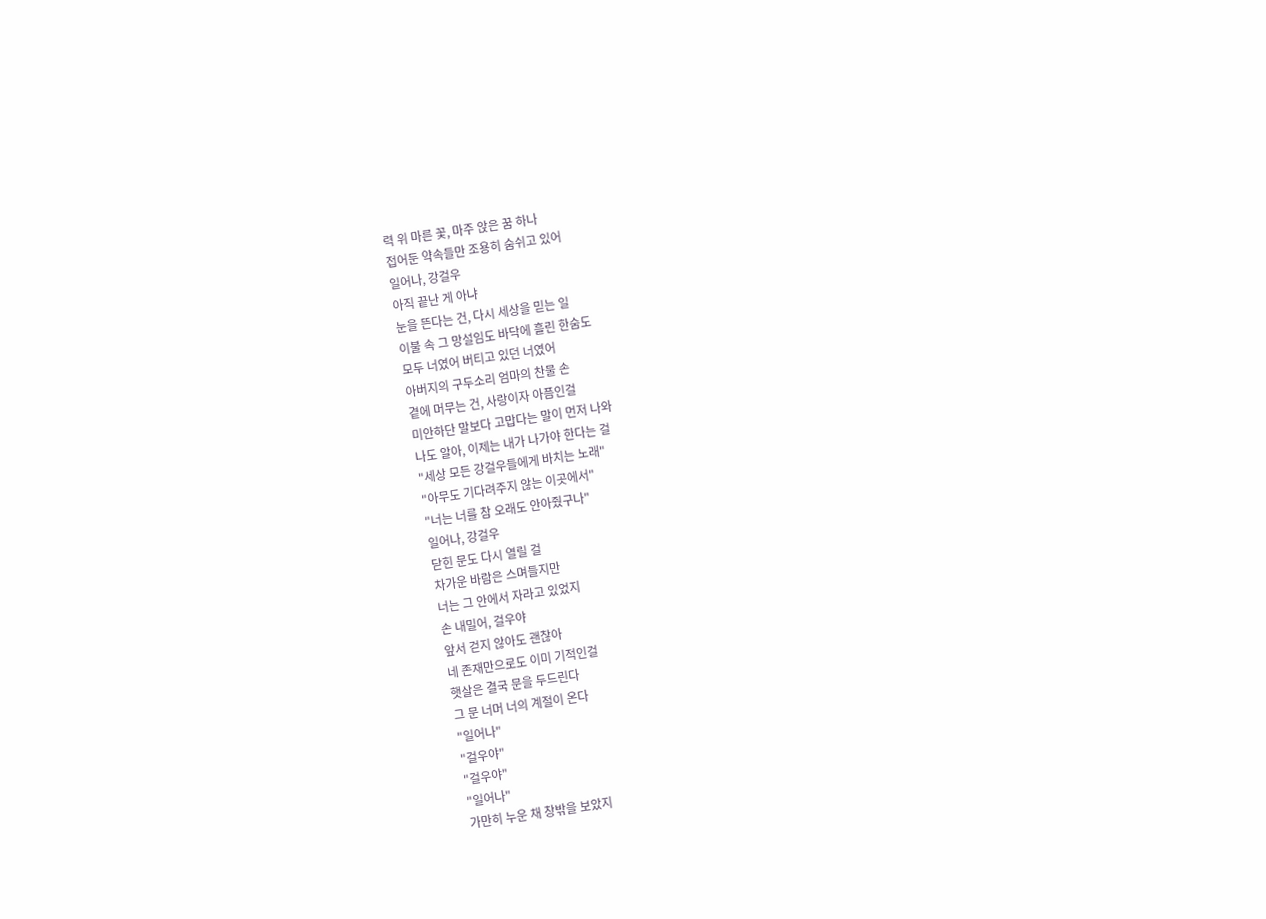력 위 마른 꽃, 마주 앉은 꿈 하나
접어둔 약속들만 조용히 숨쉬고 있어
일어나, 강걸우
아직 끝난 게 아냐
눈을 뜬다는 건, 다시 세상을 믿는 일
이불 속 그 망설임도 바닥에 흘린 한숨도
모두 너였어 버티고 있던 너였어
아버지의 구두소리 엄마의 찬물 손
곁에 머무는 건, 사랑이자 아픔인걸
미안하단 말보다 고맙다는 말이 먼저 나와
나도 알아, 이제는 내가 나가야 한다는 걸
"세상 모든 강걸우들에게 바치는 노래"
"아무도 기다려주지 않는 이곳에서"
"너는 너를 참 오래도 안아줬구나"
일어나, 강걸우
닫힌 문도 다시 열릴 걸
차가운 바람은 스며들지만
너는 그 안에서 자라고 있었지
손 내밀어, 걸우야
앞서 걷지 않아도 괜찮아
네 존재만으로도 이미 기적인걸
햇살은 결국 문을 두드린다
그 문 너머 너의 계절이 온다
"일어나"
"걸우야"
"걸우야"
"일어나"
가만히 누운 채 창밖을 보았지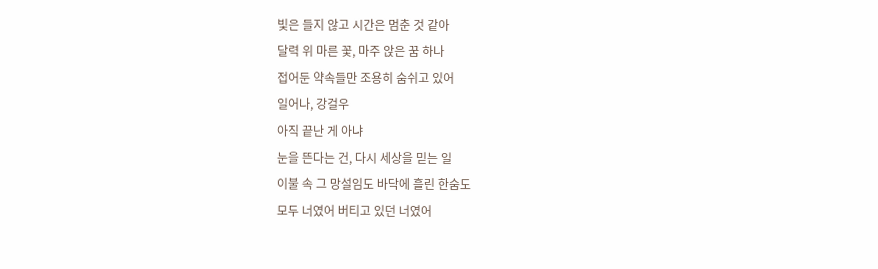빛은 들지 않고 시간은 멈춘 것 같아
달력 위 마른 꽃, 마주 앉은 꿈 하나
접어둔 약속들만 조용히 숨쉬고 있어
일어나, 강걸우
아직 끝난 게 아냐
눈을 뜬다는 건, 다시 세상을 믿는 일
이불 속 그 망설임도 바닥에 흘린 한숨도
모두 너였어 버티고 있던 너였어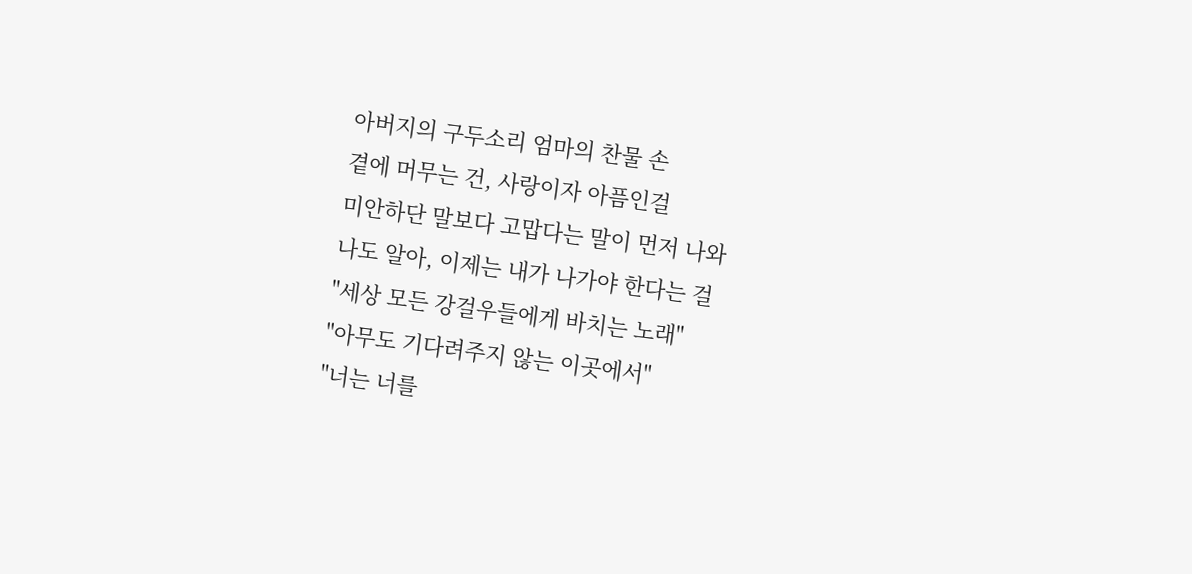아버지의 구두소리 엄마의 찬물 손
곁에 머무는 건, 사랑이자 아픔인걸
미안하단 말보다 고맙다는 말이 먼저 나와
나도 알아, 이제는 내가 나가야 한다는 걸
"세상 모든 강걸우들에게 바치는 노래"
"아무도 기다려주지 않는 이곳에서"
"너는 너를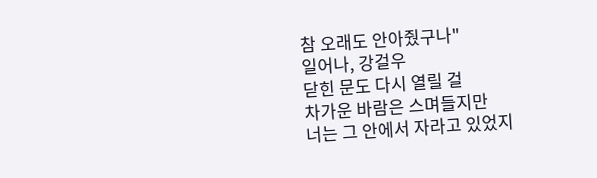참 오래도 안아줬구나"
일어나, 강걸우
닫힌 문도 다시 열릴 걸
차가운 바람은 스며들지만
너는 그 안에서 자라고 있었지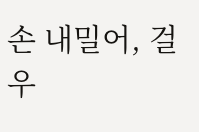손 내밀어, 걸우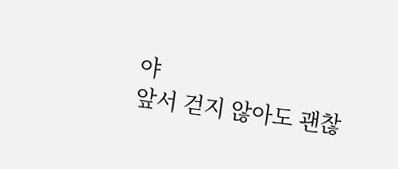야
앞서 걷지 않아도 괜찮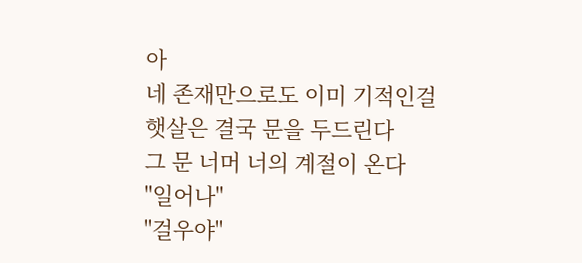아
네 존재만으로도 이미 기적인걸
햇살은 결국 문을 두드린다
그 문 너머 너의 계절이 온다
"일어나"
"걸우야"